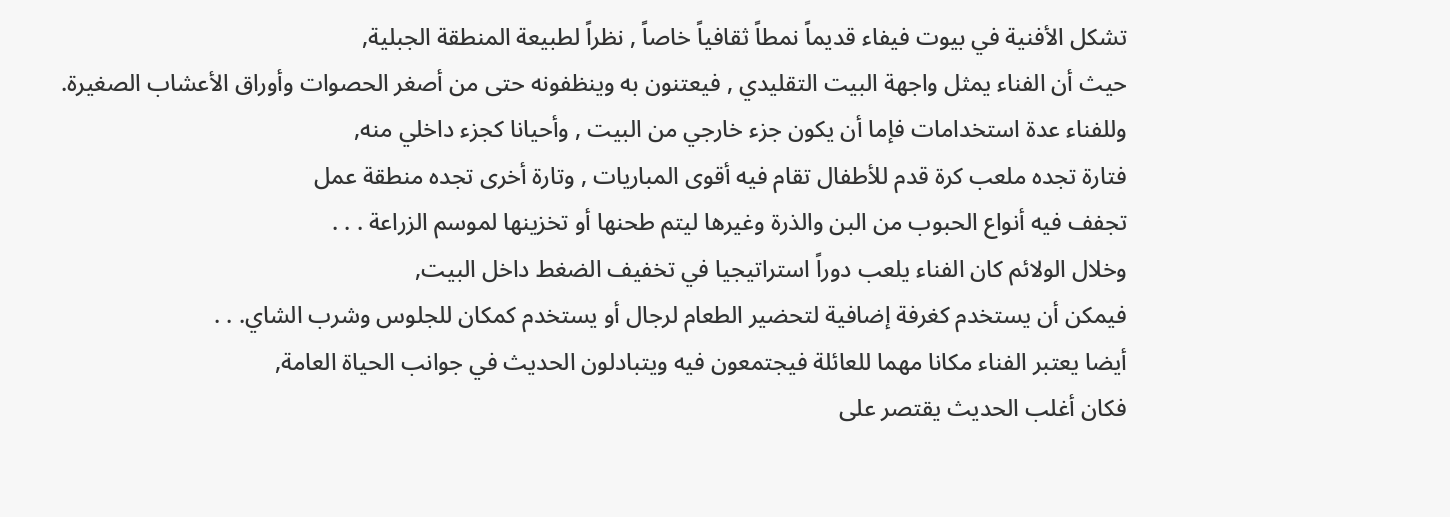تشكل الأفنية في بيوت فيفاء قديماً نمطاً ثقافياً خاصاً , نظراً لطبيعة المنطقة الجبلية,
حيث أن الفناء يمثل واجهة البيت التقليدي , فيعتنون به وينظفونه حتى من أصغر الحصوات وأوراق الأعشاب الصغيرة.
وللفناء عدة استخدامات فإما أن يكون جزء خارجي من البيت , وأحيانا كجزء داخلي منه,
فتارة تجده ملعب كرة قدم للأطفال تقام فيه أقوى المباريات , وتارة أخرى تجده منطقة عمل
تجفف فيه أنواع الحبوب من البن والذرة وغيرها ليتم طحنها أو تخزينها لموسم الزراعة . . .
وخلال الولائم كان الفناء يلعب دوراً استراتيجيا في تخفيف الضغط داخل البيت,
فيمكن أن يستخدم كغرفة إضافية لتحضير الطعام لرجال أو يستخدم كمكان للجلوس وشرب الشاي. . .
أيضا يعتبر الفناء مكانا مهما للعائلة فيجتمعون فيه ويتبادلون الحديث في جوانب الحياة العامة,
فكان أغلب الحديث يقتصر على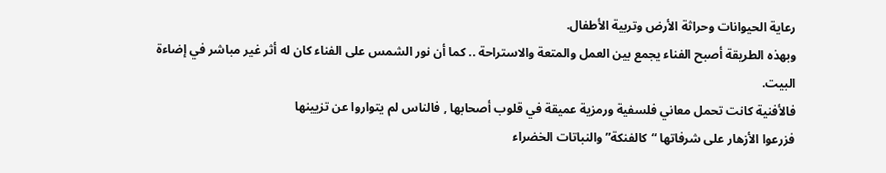رعاية الحيوانات وحراثة الأرض وتربية الأطفال.
وبهذه الطريقة أصبح الفناء يجمع بين العمل والمتعة والاستراحة .. كما أن نور الشمس على الفناء كان له أثر غير مباشر في إضاءة البيت.
فالأفنية كانت تحمل معاني فلسفية ورمزية عميقة في قلوب أصحابها , فالناس لم يتواروا عن تزيينها
فزرعوا الأزهار على شرفاتها “كالفنكة” والنباتات الخضراء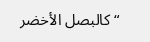“كالبصل الأخضر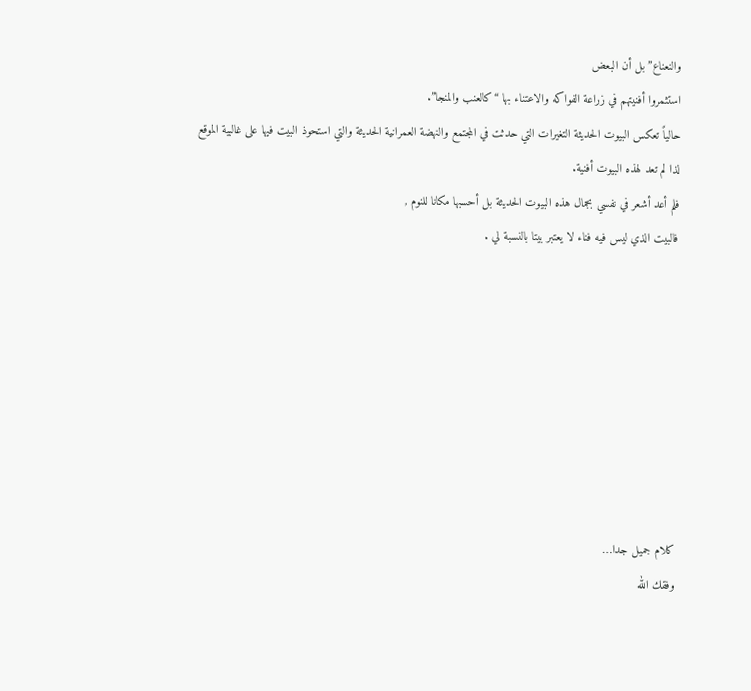والنعناع” بل أن البعض
استثمروا أفنيتهم في زراعة الفواكه والاعتناء بها “كالعنب والمنجا”.
حالياً تعكس البيوت الحديثة التغيرات التي حدثت في المجتمع والنهضة العمرانية الحديثة والتي استحوذ البيت فيها على غالبية الموقع
لذا لم تعد لهذه البيوت أفنية.
فلم أعد أشعر في نفسي بجمال هذه البيوت الحديثة بل أحسبها مكانا للنوم ,
فالبيت الذي ليس فيه فناء لا يعتبر بيتا بالنسبة لي .








كلام جميل جدا…
وفقك الله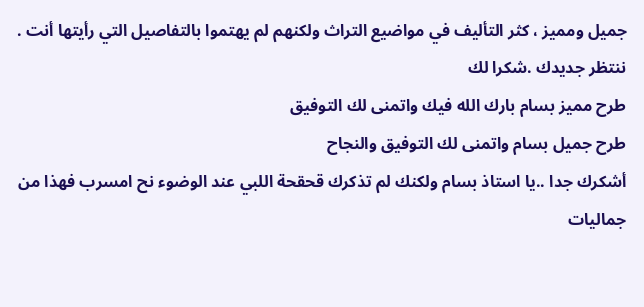جميل ومميز ، كثر التأليف في مواضيع التراث ولكنهم لم يهتموا بالتفاصيل التي رأيتها أنت .
ننتظر جديدك .شكرا لك
طرح مميز بسام بارك الله فيك واتمنى لك التوفيق
طرح جميل بسام واتمنى لك التوفيق والنجاح
أشكرك جدا ..يا استاذ بسام ولكنك لم تذكرك قحقحة اللبي عند الوضوء نح امسرب فهذا من جماليات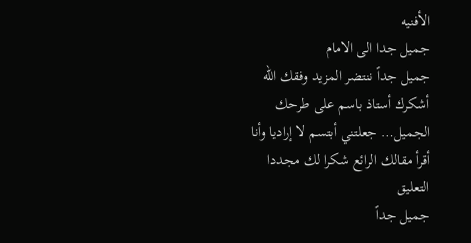الأفنيه
جميل جدا الى الامام
جميل جداً ننتضر المزيد وفقك الله
أشكرك أستاذ باسم على طرحك الجميل… جعلتني أبتسم لا إراديا وأنا أقرأ مقالك الرائع شكرا لك مجددا
التعليق
جميل جداً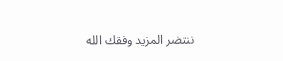ننتضر المزيد وفقك الله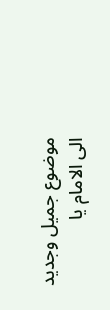موضوع جميل وجديد الى الامام يا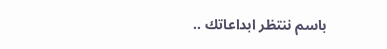باسم ننتظر ابداعاتك ..